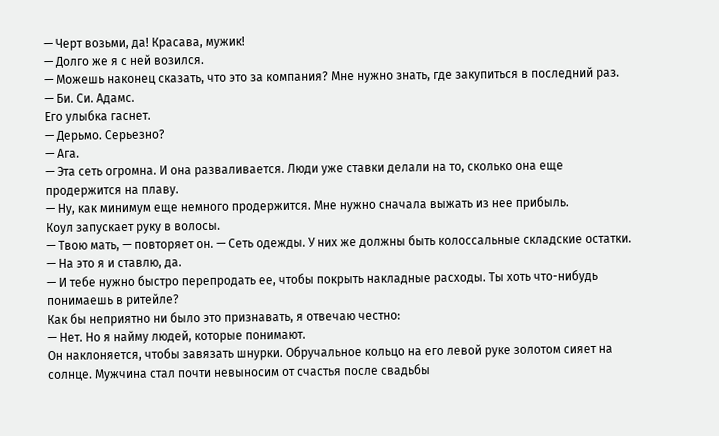— Черт возьми, да! Красава, мужик!
— Долго же я с ней возился.
— Можешь наконец сказать, что это за компания? Мне нужно знать, где закупиться в последний раз.
— Би. Си. Адамс.
Его улыбка гаснет.
— Дерьмо. Серьезно?
— Ага.
— Эта сеть огромна. И она разваливается. Люди уже ставки делали на то, сколько она еще продержится на плаву.
— Ну, как минимум еще немного продержится. Мне нужно сначала выжать из нее прибыль.
Коул запускает руку в волосы.
— Твою мать, — повторяет он. — Сеть одежды. У них же должны быть колоссальные складские остатки.
— На это я и ставлю, да.
— И тебе нужно быстро перепродать ее, чтобы покрыть накладные расходы. Ты хоть что-нибудь понимаешь в ритейле?
Как бы неприятно ни было это признавать, я отвечаю честно:
— Нет. Но я найму людей, которые понимают.
Он наклоняется, чтобы завязать шнурки. Обручальное кольцо на его левой руке золотом сияет на солнце. Мужчина стал почти невыносим от счастья после свадьбы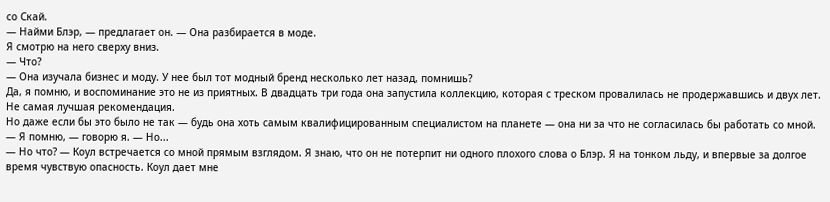со Скай.
— Найми Блэр, — предлагает он. — Она разбирается в моде.
Я смотрю на него сверху вниз.
— Что?
— Она изучала бизнес и моду. У нее был тот модный бренд несколько лет назад, помнишь?
Да, я помню, и воспоминание это не из приятных. В двадцать три года она запустила коллекцию, которая с треском провалилась не продержавшись и двух лет. Не самая лучшая рекомендация.
Но даже если бы это было не так — будь она хоть самым квалифицированным специалистом на планете — она ни за что не согласилась бы работать со мной.
— Я помню, — говорю я. — Но...
— Но что? — Коул встречается со мной прямым взглядом. Я знаю, что он не потерпит ни одного плохого слова о Блэр. Я на тонком льду, и впервые за долгое время чувствую опасность. Коул дает мне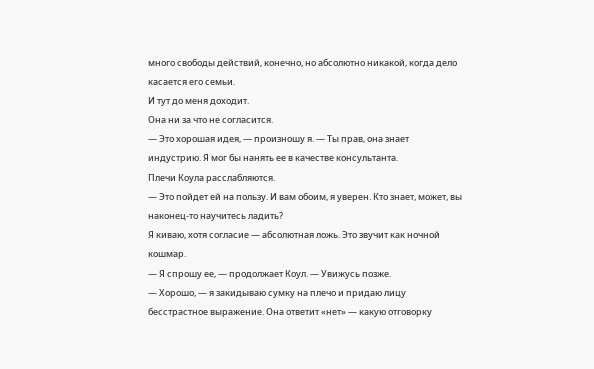много свободы действий, конечно, но абсолютно никакой, когда дело касается его семьи.
И тут до меня доходит.
Она ни за что не согласится.
— Это хорошая идея, — произношу я. — Ты прав, она знает индустрию. Я мог бы нанять ее в качестве консультанта.
Плечи Коула расслабляются.
— Это пойдет ей на пользу. И вам обоим, я уверен. Кто знает, может, вы наконец-то научитесь ладить?
Я киваю, хотя согласие — абсолютная ложь. Это звучит как ночной кошмар.
— Я спрошу ее, — продолжает Коул. — Увижусь позже.
— Хорошо, — я закидываю сумку на плечо и придаю лицу бесстрастное выражение. Она ответит «нет» — какую отговорку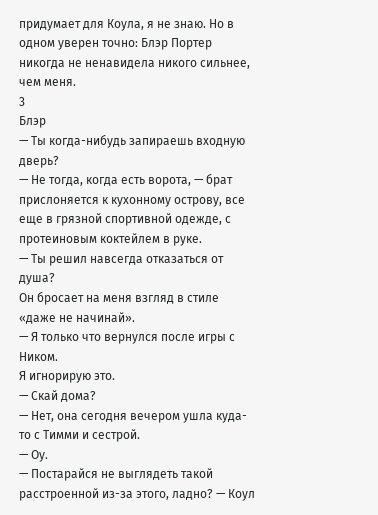придумает для Коула, я не знаю. Но в одном уверен точно: Блэр Портер никогда не ненавидела никого сильнее, чем меня.
3
Блэр
— Ты когда-нибудь запираешь входную дверь?
— Не тогда, когда есть ворота, — брат прислоняется к кухонному острову, все еще в грязной спортивной одежде, с протеиновым коктейлем в руке.
— Ты решил навсегда отказаться от душа?
Он бросает на меня взгляд в стиле «даже не начинай».
— Я только что вернулся после игры с Ником.
Я игнорирую это.
— Скай дома?
— Нет, она сегодня вечером ушла куда-то с Тимми и сестрой.
— Оу.
— Постарайся не выглядеть такой расстроенной из-за этого, ладно? — Коул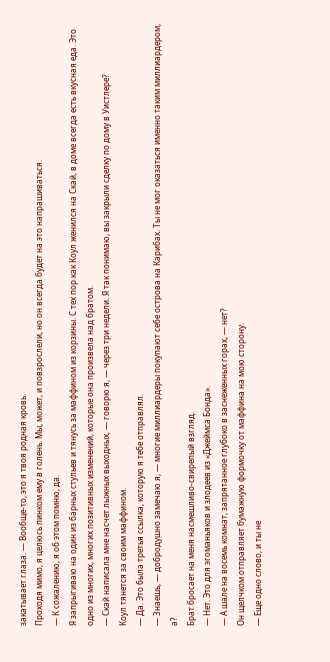закатывает глаза. — Вообще-то, это я твоя родная кровь.
Проходя мимо, я целюсь пинком ему в голень. Мы, может, и повзрослели, но он всегда будет на это напрашиваться.
— К сожалению, я об этом помню, да.
Я запрыгиваю на один из барных стульев и тянусь за маффином из корзины. С тех пор как Коул женился на Скай, в доме всегда есть вкусная еда. Это одно из многих, многих позитивных изменений, которые она произвела над братом.
— Скай написала мне насчет лыжных выходных, — говорю я, — через три недели. Я так понимаю, вы закрыли сделку по дому в Уистлере?
Коул тянется за своим маффином.
— Да. Это была третья ссылка, которую я тебе отправлял.
— Знаешь, — добродушно замечаю я, — многие миллиардеры покупают себе острова на Карибах. Ты не мог оказаться именно таким миллиардером, а?
Брат бросает на меня насмешливо-свирепый взгляд.
— Нет. Это для эгоманьяков и злодеев из «Джеймса Бонда».
— А шале на восемь комнат, запрятанное глубоко в заснеженных горах, — нет?
Он щелчком отправляет бумажную формочку от маффина на мою сторону.
— Еще одно слово, и ты не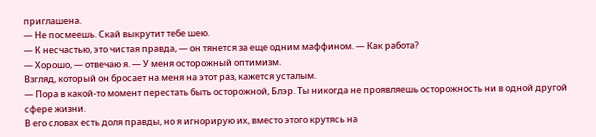приглашена.
— Не посмеешь. Скай выкрутит тебе шею.
— К несчастью, это чистая правда, — он тянется за еще одним маффином. — Как работа?
— Хорошо, — отвечаю я. — У меня осторожный оптимизм.
Взгляд, который он бросает на меня на этот раз, кажется усталым.
— Пора в какой-то момент перестать быть осторожной, Блэр. Ты никогда не проявляешь осторожность ни в одной другой сфере жизни.
В его словах есть доля правды, но я игнорирую их, вместо этого крутясь на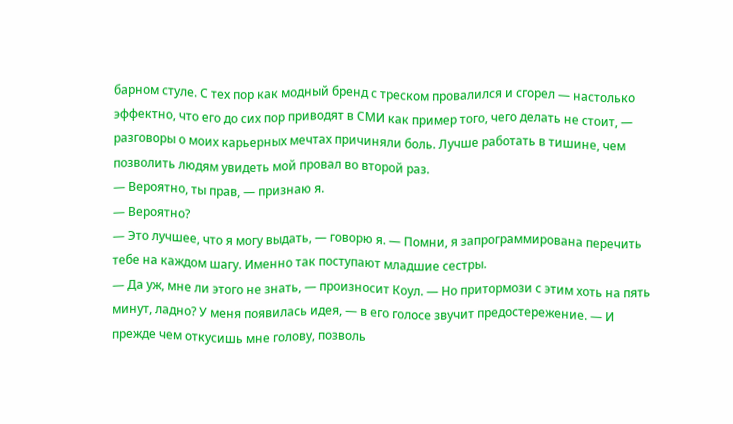барном стуле. С тех пор как модный бренд с треском провалился и сгорел — настолько эффектно, что его до сих пор приводят в СМИ как пример того, чего делать не стоит, — разговоры о моих карьерных мечтах причиняли боль. Лучше работать в тишине, чем позволить людям увидеть мой провал во второй раз.
— Вероятно, ты прав, — признаю я.
— Вероятно?
— Это лучшее, что я могу выдать, — говорю я. — Помни, я запрограммирована перечить тебе на каждом шагу. Именно так поступают младшие сестры.
— Да уж, мне ли этого не знать, — произносит Коул. — Но притормози с этим хоть на пять минут, ладно? У меня появилась идея, — в его голосе звучит предостережение. — И прежде чем откусишь мне голову, позволь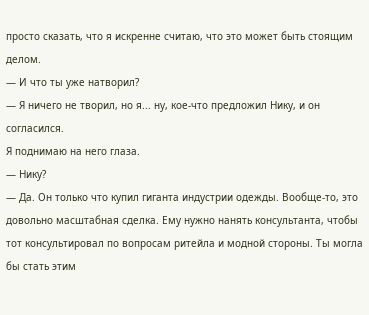просто сказать, что я искренне считаю, что это может быть стоящим делом.
— И что ты уже натворил?
— Я ничего не творил, но я... ну, кое-что предложил Нику, и он согласился.
Я поднимаю на него глаза.
— Нику?
— Да. Он только что купил гиганта индустрии одежды. Вообще-то, это довольно масштабная сделка. Ему нужно нанять консультанта, чтобы тот консультировал по вопросам ритейла и модной стороны. Ты могла бы стать этим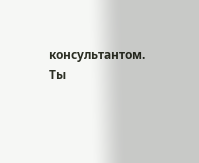консультантом. Ты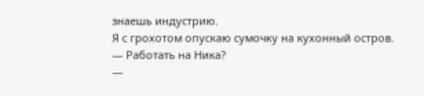знаешь индустрию.
Я с грохотом опускаю сумочку на кухонный остров.
— Работать на Ника?
—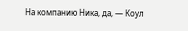На компанию Ника, да, — Коул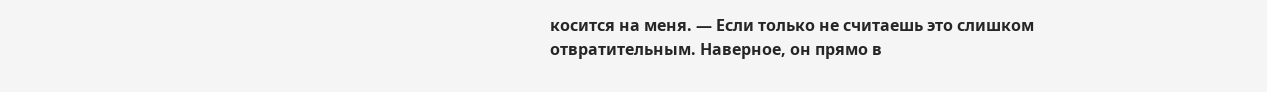косится на меня. — Если только не считаешь это слишком отвратительным. Наверное, он прямо в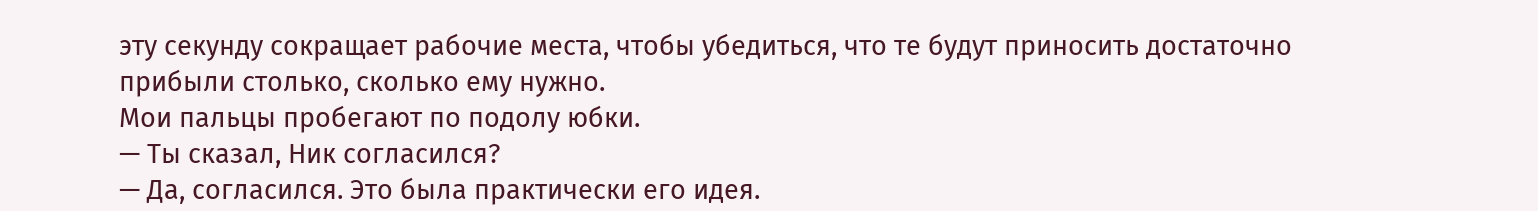эту секунду сокращает рабочие места, чтобы убедиться, что те будут приносить достаточно прибыли столько, сколько ему нужно.
Мои пальцы пробегают по подолу юбки.
— Ты сказал, Ник согласился?
— Да, согласился. Это была практически его идея.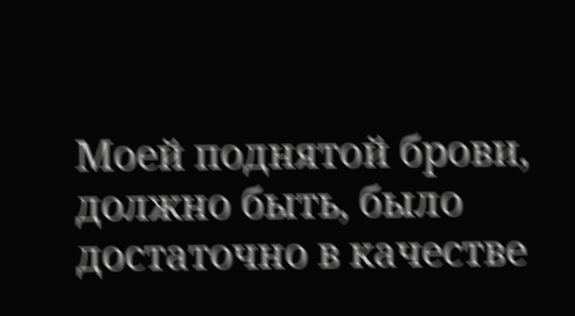Моей поднятой брови, должно быть, было достаточно в качестве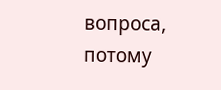вопроса, потому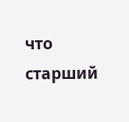что старший